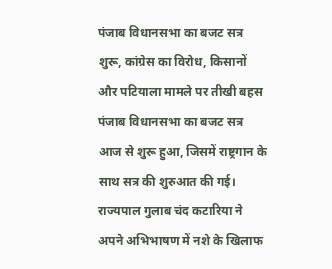पंजाब विधानसभा का बजट सत्र शुरू, कांग्रेस का विरोध, किसानों और पटियाला मामले पर तीखी बहस
पंजाब विधानसभा का बजट सत्र आज से शुरू हुआ, जिसमें राष्ट्रगान के साथ सत्र की शुरुआत की गई। राज्यपाल गुलाब चंद कटारिया ने अपने अभिभाषण में नशे के खिलाफ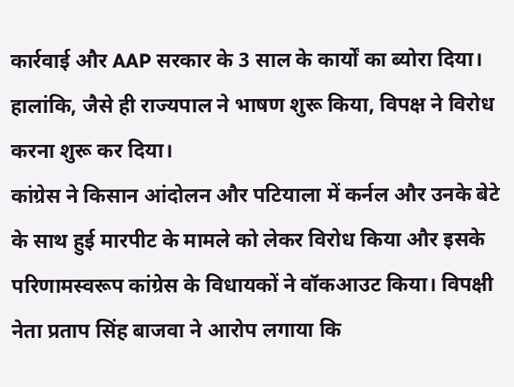कार्रवाई और AAP सरकार के 3 साल के कार्यों का ब्योरा दिया। हालांकि, जैसे ही राज्यपाल ने भाषण शुरू किया, विपक्ष ने विरोध करना शुरू कर दिया।
कांग्रेस ने किसान आंदोलन और पटियाला में कर्नल और उनके बेटे के साथ हुई मारपीट के मामले को लेकर विरोध किया और इसके परिणामस्वरूप कांग्रेस के विधायकों ने वॉकआउट किया। विपक्षी नेता प्रताप सिंह बाजवा ने आरोप लगाया कि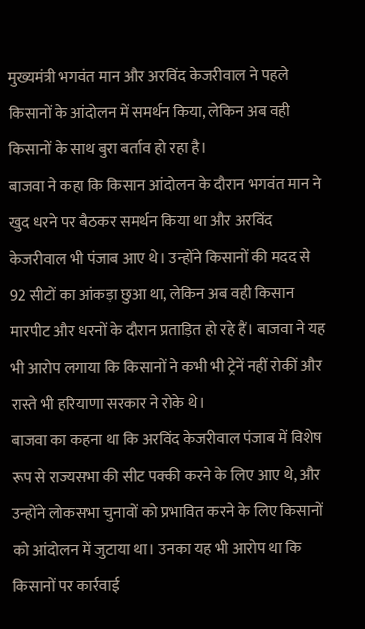मुख्यमंत्री भगवंत मान और अरविंद केजरीवाल ने पहले किसानों के आंदोलन में समर्थन किया, लेकिन अब वही किसानों के साथ बुरा बर्ताव हो रहा है।
बाजवा ने कहा कि किसान आंदोलन के दौरान भगवंत मान ने खुद धरने पर बैठकर समर्थन किया था और अरविंद केजरीवाल भी पंजाब आए थे। उन्होंने किसानों की मदद से 92 सीटों का आंकड़ा छुआ था, लेकिन अब वही किसान मारपीट और धरनों के दौरान प्रताड़ित हो रहे हैं। बाजवा ने यह भी आरोप लगाया कि किसानों ने कभी भी ट्रेनें नहीं रोकीं और रास्ते भी हरियाणा सरकार ने रोके थे।
बाजवा का कहना था कि अरविंद केजरीवाल पंजाब में विशेष रूप से राज्यसभा की सीट पक्की करने के लिए आए थे, और उन्होंने लोकसभा चुनावों को प्रभावित करने के लिए किसानों को आंदोलन में जुटाया था। उनका यह भी आरोप था कि किसानों पर कार्रवाई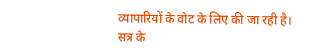व्यापारियों के वोट के लिए की जा रही है।
सत्र के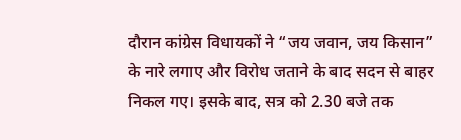दौरान कांग्रेस विधायकों ने “जय जवान, जय किसान” के नारे लगाए और विरोध जताने के बाद सदन से बाहर निकल गए। इसके बाद, सत्र को 2.30 बजे तक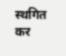स्थगित कर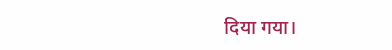दिया गया।